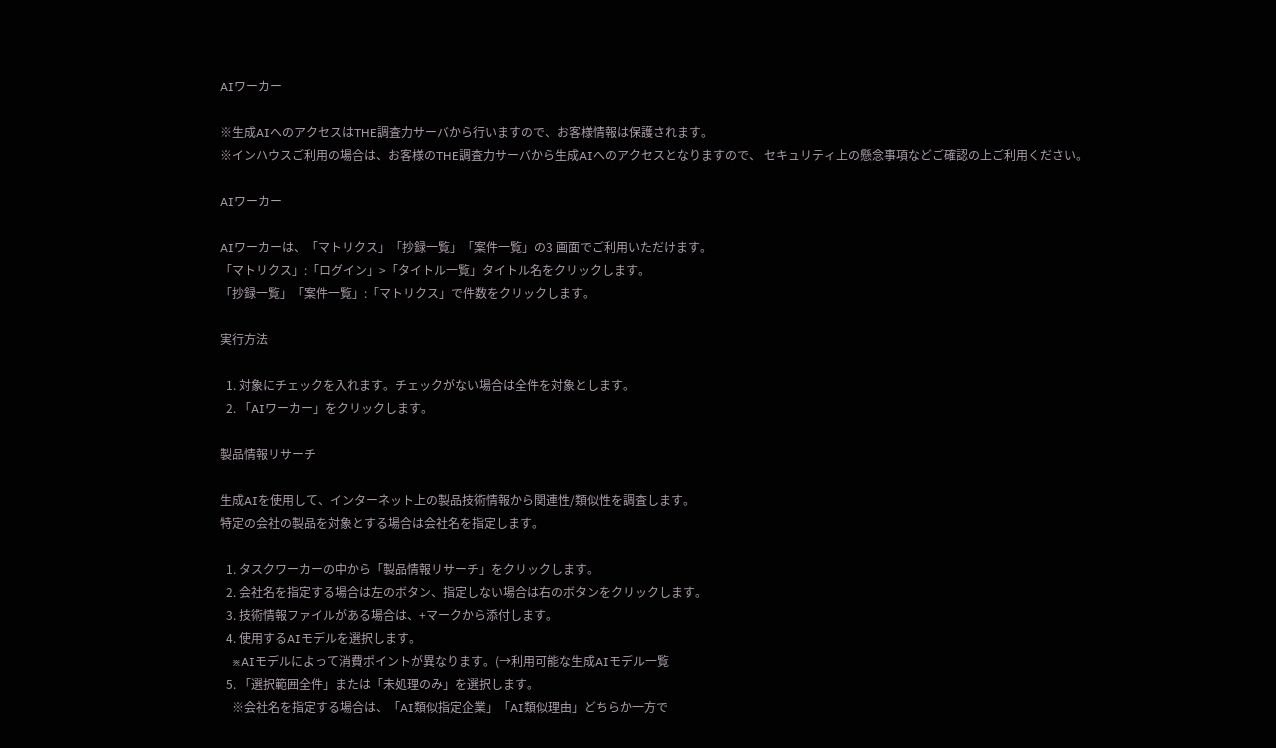AIワーカー

※生成AIへのアクセスはTHE調査力サーバから行いますので、お客様情報は保護されます。
※インハウスご利用の場合は、お客様のTHE調査力サーバから生成AIへのアクセスとなりますので、 セキュリティ上の懸念事項などご確認の上ご利用ください。

AIワーカー

AIワーカーは、「マトリクス」「抄録一覧」「案件一覧」の3 画面でご利用いただけます。
「マトリクス」:「ログイン」>「タイトル一覧」タイトル名をクリックします。
「抄録一覧」「案件一覧」:「マトリクス」で件数をクリックします。

実行方法

  1. 対象にチェックを入れます。チェックがない場合は全件を対象とします。
  2. 「AIワーカー」をクリックします。

製品情報リサーチ

生成AIを使用して、インターネット上の製品技術情報から関連性/類似性を調査します。
特定の会社の製品を対象とする場合は会社名を指定します。

  1. タスクワーカーの中から「製品情報リサーチ」をクリックします。
  2. 会社名を指定する場合は左のボタン、指定しない場合は右のボタンをクリックします。
  3. 技術情報ファイルがある場合は、+マークから添付します。
  4. 使用するAIモデルを選択します。
    ※AIモデルによって消費ポイントが異なります。(→利用可能な生成AIモデル一覧
  5. 「選択範囲全件」または「未処理のみ」を選択します。
    ※会社名を指定する場合は、「AI類似指定企業」「AI類似理由」どちらか一方で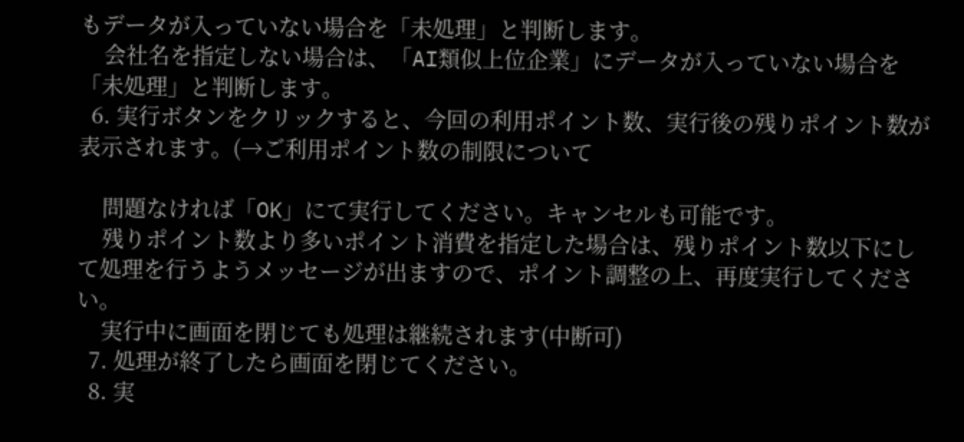もデータが入っていない場合を「未処理」と判断します。
    会社名を指定しない場合は、「AI類似上位企業」にデータが入っていない場合を「未処理」と判断します。
  6. 実行ボタンをクリックすると、今回の利用ポイント数、実行後の残りポイント数が表示されます。(→ご利用ポイント数の制限について

    問題なければ「OK」にて実行してください。キャンセルも可能です。
    残りポイント数より多いポイント消費を指定した場合は、残りポイント数以下にして処理を行うようメッセージが出ますので、ポイント調整の上、再度実行してください。
    実行中に画面を閉じても処理は継続されます(中断可)
  7. 処理が終了したら画面を閉じてください。
  8. 実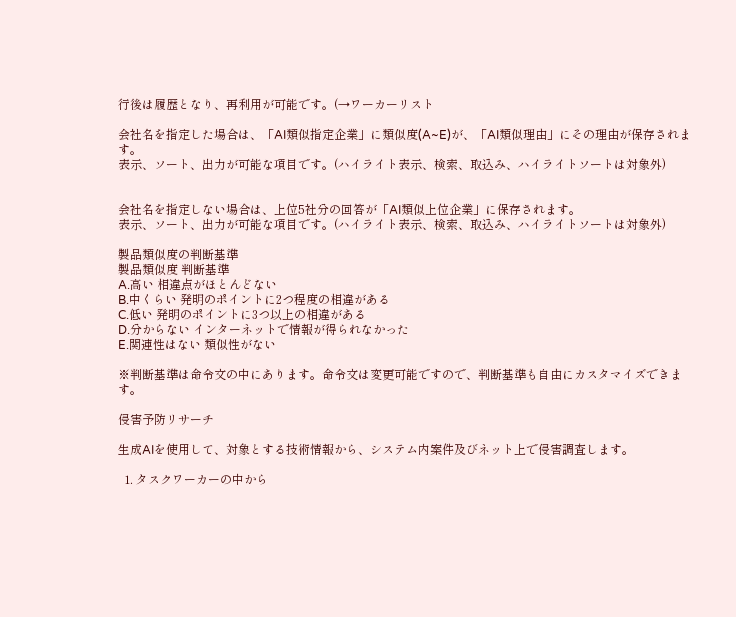行後は履歴となり、再利用が可能です。(→ワーカーリスト

会社名を指定した場合は、「AI類似指定企業」に類似度(A~E)が、「AI類似理由」にその理由が保存されます。
表示、ソート、出力が可能な項目です。(ハイライト表示、検索、取込み、ハイライトソートは対象外)


会社名を指定しない場合は、上位5社分の回答が「AI類似上位企業」に保存されます。
表示、ソート、出力が可能な項目です。(ハイライト表示、検索、取込み、ハイライトソートは対象外)

製品類似度の判断基準
製品類似度 判断基準
A.高い 相違点がほとんどない
B.中くらい 発明のポイントに2つ程度の相違がある
C.低い 発明のポイントに3つ以上の相違がある
D.分からない インターネットで情報が得られなかった
E.関連性はない 類似性がない

※判断基準は命令文の中にあります。命令文は変更可能ですので、判断基準も自由にカスタマイズできます。

侵害予防リサーチ

生成AIを使用して、対象とする技術情報から、システム内案件及びネット上で侵害調査します。

  1. タスクワーカーの中から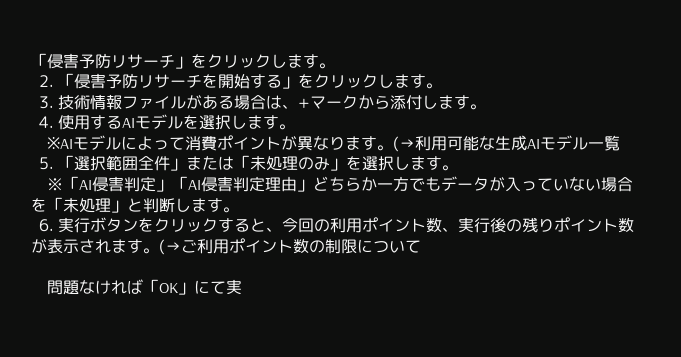「侵害予防リサーチ」をクリックします。
  2. 「侵害予防リサーチを開始する」をクリックします。
  3. 技術情報ファイルがある場合は、+マークから添付します。
  4. 使用するAIモデルを選択します。
    ※AIモデルによって消費ポイントが異なります。(→利用可能な生成AIモデル一覧
  5. 「選択範囲全件」または「未処理のみ」を選択します。
    ※「AI侵害判定」「AI侵害判定理由」どちらか一方でもデータが入っていない場合を「未処理」と判断します。
  6. 実行ボタンをクリックすると、今回の利用ポイント数、実行後の残りポイント数が表示されます。(→ご利用ポイント数の制限について

    問題なければ「OK」にて実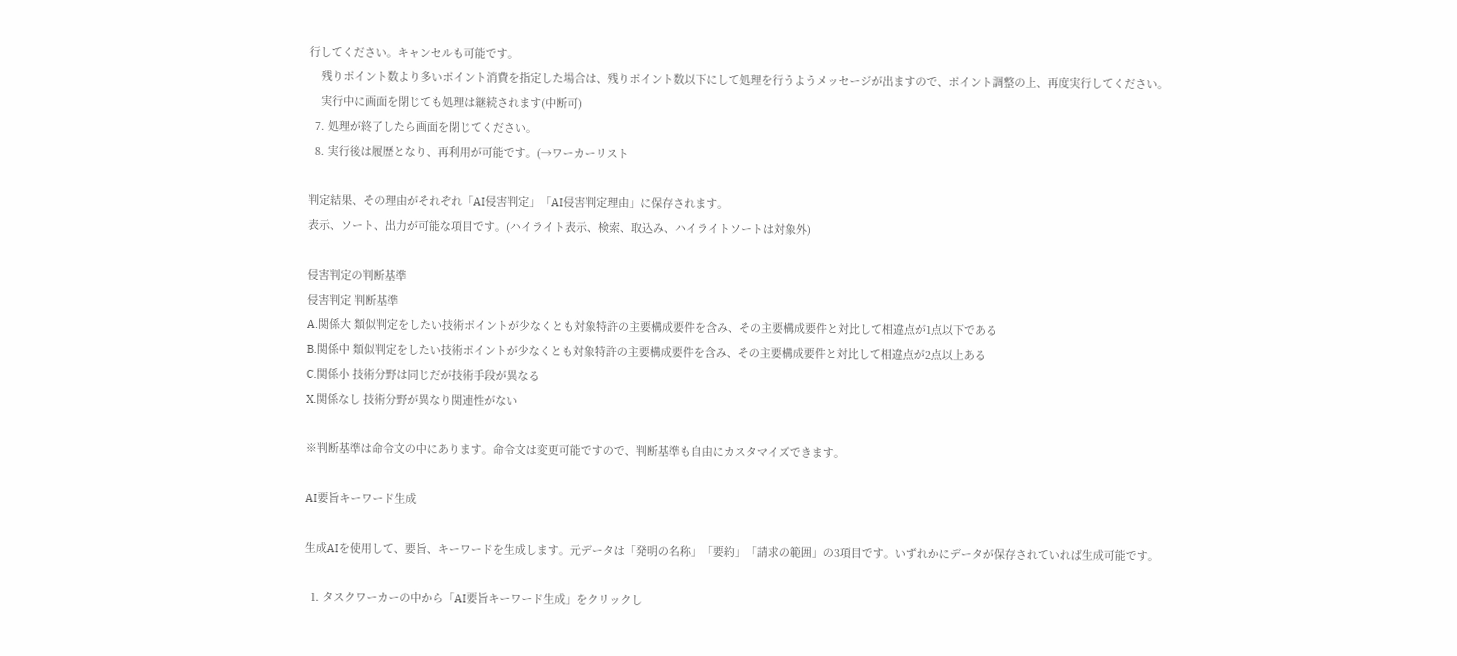行してください。キャンセルも可能です。
    残りポイント数より多いポイント消費を指定した場合は、残りポイント数以下にして処理を行うようメッセージが出ますので、ポイント調整の上、再度実行してください。
    実行中に画面を閉じても処理は継続されます(中断可)
  7. 処理が終了したら画面を閉じてください。
  8. 実行後は履歴となり、再利用が可能です。(→ワーカーリスト

判定結果、その理由がそれぞれ「AI侵害判定」「AI侵害判定理由」に保存されます。
表示、ソート、出力が可能な項目です。(ハイライト表示、検索、取込み、ハイライトソートは対象外)

侵害判定の判断基準
侵害判定 判断基準
A.関係大 類似判定をしたい技術ポイントが少なくとも対象特許の主要構成要件を含み、その主要構成要件と対比して相違点が1点以下である
B.関係中 類似判定をしたい技術ポイントが少なくとも対象特許の主要構成要件を含み、その主要構成要件と対比して相違点が2点以上ある
C.関係小 技術分野は同じだが技術手段が異なる
X.関係なし 技術分野が異なり関連性がない

※判断基準は命令文の中にあります。命令文は変更可能ですので、判断基準も自由にカスタマイズできます。

AI要旨キーワード生成

生成AIを使用して、要旨、キーワードを生成します。元データは「発明の名称」「要約」「請求の範囲」の3項目です。いずれかにデータが保存されていれば生成可能です。

  1. タスクワーカーの中から「AI要旨キーワード生成」をクリックし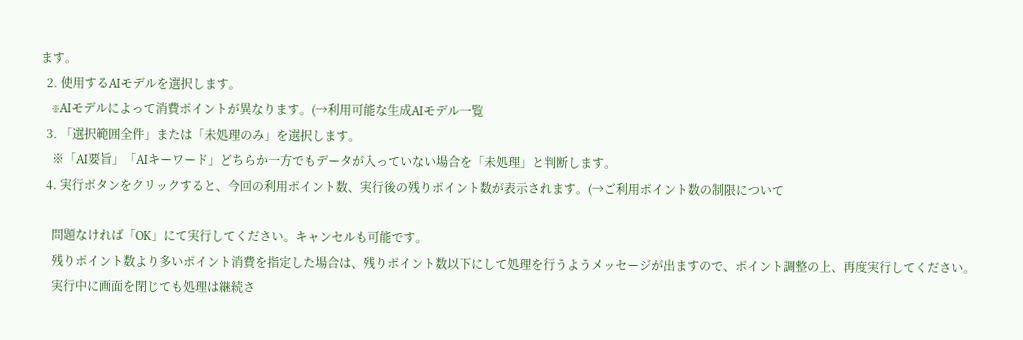ます。
  2. 使用するAIモデルを選択します。
    ※AIモデルによって消費ポイントが異なります。(→利用可能な生成AIモデル一覧
  3. 「選択範囲全件」または「未処理のみ」を選択します。
    ※「AI要旨」「AIキーワード」どちらか一方でもデータが入っていない場合を「未処理」と判断します。
  4. 実行ボタンをクリックすると、今回の利用ポイント数、実行後の残りポイント数が表示されます。(→ご利用ポイント数の制限について

    問題なければ「OK」にて実行してください。キャンセルも可能です。
    残りポイント数より多いポイント消費を指定した場合は、残りポイント数以下にして処理を行うようメッセージが出ますので、ポイント調整の上、再度実行してください。
    実行中に画面を閉じても処理は継続さ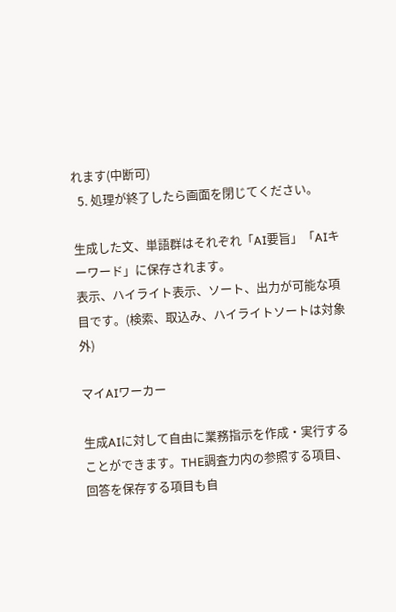れます(中断可)
  5. 処理が終了したら画面を閉じてください。

生成した文、単語群はそれぞれ「AI要旨」「AIキーワード」に保存されます。
表示、ハイライト表示、ソート、出力が可能な項目です。(検索、取込み、ハイライトソートは対象外)

マイAIワーカー

生成AIに対して自由に業務指示を作成・実行することができます。THE調査力内の参照する項目、回答を保存する項目も自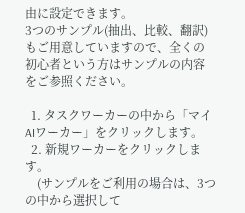由に設定できます。
3つのサンプル(抽出、比較、翻訳)もご用意していますので、全くの初心者という方はサンプルの内容をご参照ください。

  1. タスクワーカーの中から「マイAIワーカー」をクリックします。
  2. 新規ワーカーをクリックします。
    (サンプルをご利用の場合は、3つの中から選択して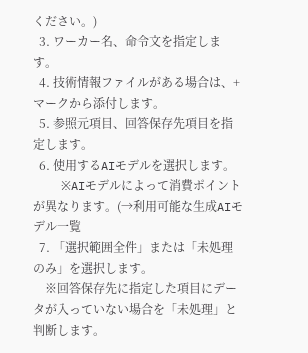ください。)
  3. ワーカー名、命令文を指定します。
  4. 技術情報ファイルがある場合は、+マークから添付します。
  5. 参照元項目、回答保存先項目を指定します。
  6. 使用するAIモデルを選択します。
    ※AIモデルによって消費ポイントが異なります。(→利用可能な生成AIモデル一覧
  7. 「選択範囲全件」または「未処理のみ」を選択します。
    ※回答保存先に指定した項目にデータが入っていない場合を「未処理」と判断します。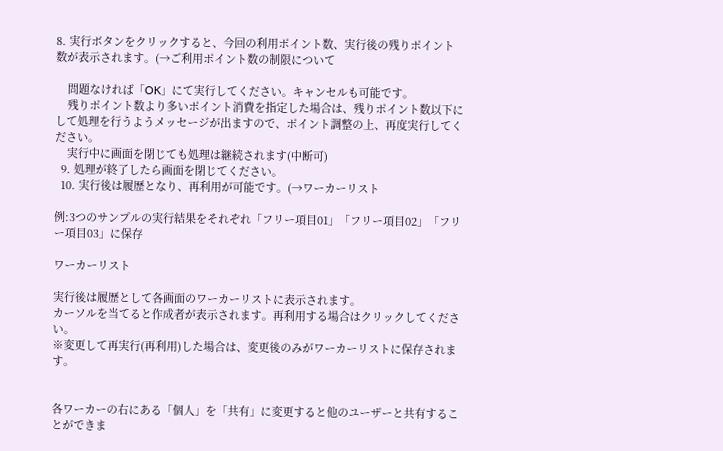8. 実行ボタンをクリックすると、今回の利用ポイント数、実行後の残りポイント数が表示されます。(→ご利用ポイント数の制限について

    問題なければ「OK」にて実行してください。キャンセルも可能です。
    残りポイント数より多いポイント消費を指定した場合は、残りポイント数以下にして処理を行うようメッセージが出ますので、ポイント調整の上、再度実行してください。
    実行中に画面を閉じても処理は継続されます(中断可)
  9. 処理が終了したら画面を閉じてください。
  10. 実行後は履歴となり、再利用が可能です。(→ワーカーリスト

例:3つのサンプルの実行結果をそれぞれ「フリー項目01」「フリー項目02」「フリー項目03」に保存

ワーカーリスト

実行後は履歴として各画面のワーカーリストに表示されます。
カーソルを当てると作成者が表示されます。再利用する場合はクリックしてください。
※変更して再実行(再利用)した場合は、変更後のみがワーカーリストに保存されます。


各ワーカーの右にある「個人」を「共有」に変更すると他のユーザーと共有することができま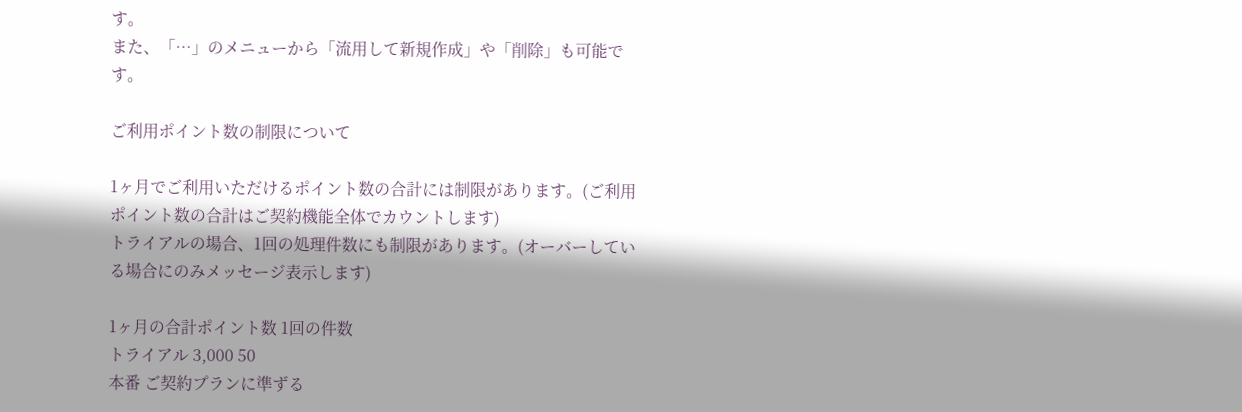す。
また、「…」のメニューから「流用して新規作成」や「削除」も可能です。

ご利用ポイント数の制限について

1ヶ月でご利用いただけるポイント数の合計には制限があります。(ご利用ポイント数の合計はご契約機能全体でカウントします)
トライアルの場合、1回の処理件数にも制限があります。(オーバーしている場合にのみメッセージ表示します)

1ヶ月の合計ポイント数 1回の件数
トライアル 3,000 50
本番 ご契約プランに準ずる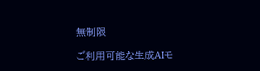無制限

ご利用可能な生成AIモ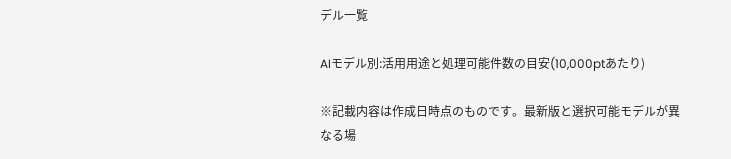デル一覧

AIモデル別:活用用途と処理可能件数の目安(10,000ptあたり)

※記載内容は作成日時点のものです。最新版と選択可能モデルが異なる場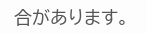合があります。